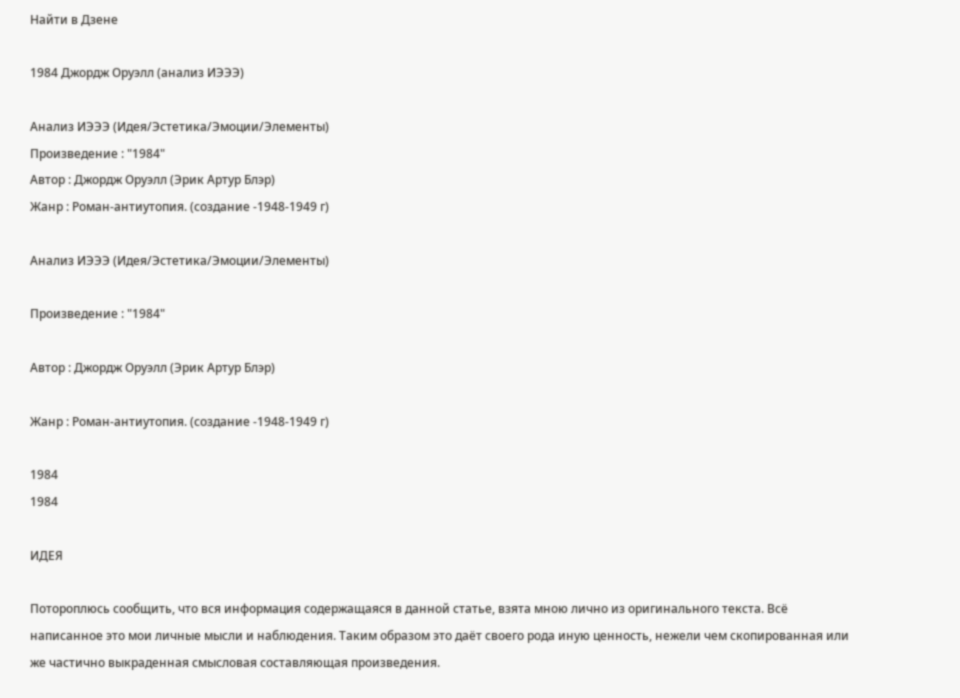Найти в Дзене

1984 Джордж Оруэлл (анализ ИЭЭЭ)

Анализ ИЭЭЭ (Идея/Эстетика/Эмоции/Элементы)
Произведение : "1984"
Автор : Джордж Оруэлл (Эрик Артур Блэр)
Жанр : Роман-антиутопия. (создание -1948-1949 г)

Анализ ИЭЭЭ (Идея/Эстетика/Эмоции/Элементы)

Произведение : "1984"

Автор : Джордж Оруэлл (Эрик Артур Блэр)

Жанр : Роман-антиутопия. (создание -1948-1949 г)

1984
1984

ИДЕЯ

Потороплюсь сообщить, что вся информация содержащаяся в данной статье, взята мною лично из оригинального текста. Всё написанное это мои личные мысли и наблюдения. Таким образом это даёт своего рода иную ценность, нежели чем скопированная или же частично выкраденная смысловая составляющая произведения.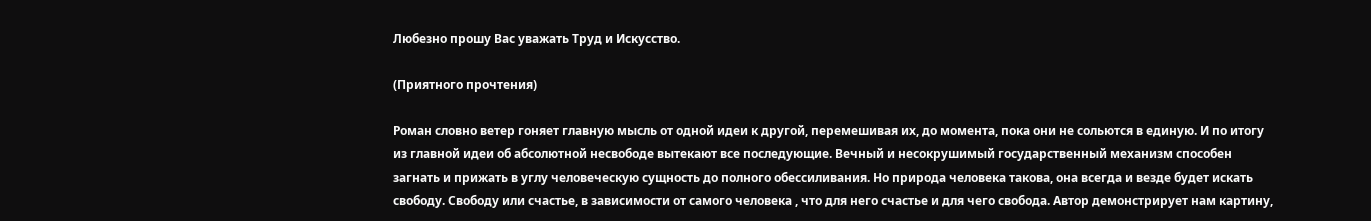Любезно прошу Вас уважать Труд и Искусство.

(Приятного прочтения)

Роман словно ветер гоняет главную мысль от одной идеи к другой, перемешивая их, до момента, пока они не сольются в единую. И по итогу из главной идеи об абсолютной несвободе вытекают все последующие. Вечный и несокрушимый государственный механизм способен загнать и прижать в углу человеческую сущность до полного обессиливания. Но природа человека такова, она всегда и везде будет искать свободу. Свободу или счастье, в зависимости от самого человека , что для него счастье и для чего свобода. Автор демонстрирует нам картину,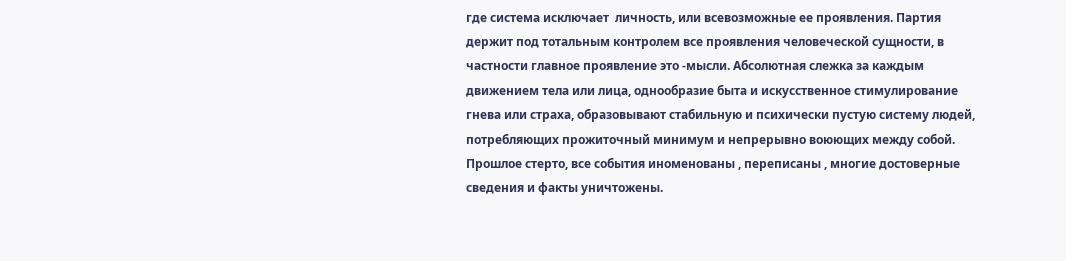где система исключает  личность, или всевозможные ее проявления. Партия держит под тотальным контролем все проявления человеческой сущности, в частности главное проявление это -мысли. Абсолютная слежка за каждым движением тела или лица, однообразие быта и искусственное стимулирование гнева или страха, образовывают стабильную и психически пустую систему людей, потребляющих прожиточный минимум и непрерывно воюющих между собой. Прошлое стерто, все события иноменованы , переписаны , многие достоверные сведения и факты уничтожены.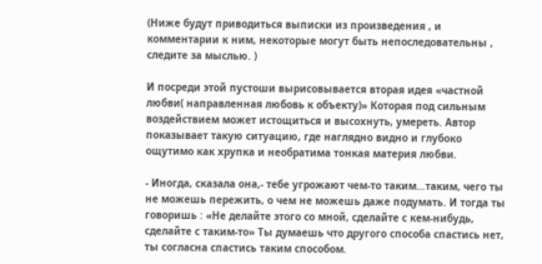(Ниже будут приводиться выписки из произведения , и комментарии к ним, некоторые могут быть непоследовательны , следите за мыслью. )

И посреди этой пустоши вырисовывается вторая идея «частной любви( направленная любовь к объекту)» Которая под сильным воздействием может истощиться и высохнуть, умереть. Автор показывает такую ситуацию, где наглядно видно и глубоко ощутимо как хрупка и необратима тонкая материя любви.

- Иногда, сказала она,- тебе угрожают чем-то таким…таким, чего ты не можешь пережить, о чем не можешь даже подумать. И тогда ты говоришь : «Не делайте этого со мной, сделайте с кем-нибудь, сделайте с таким-то» Ты думаешь что другого способа спастись нет, ты согласна спастись таким способом.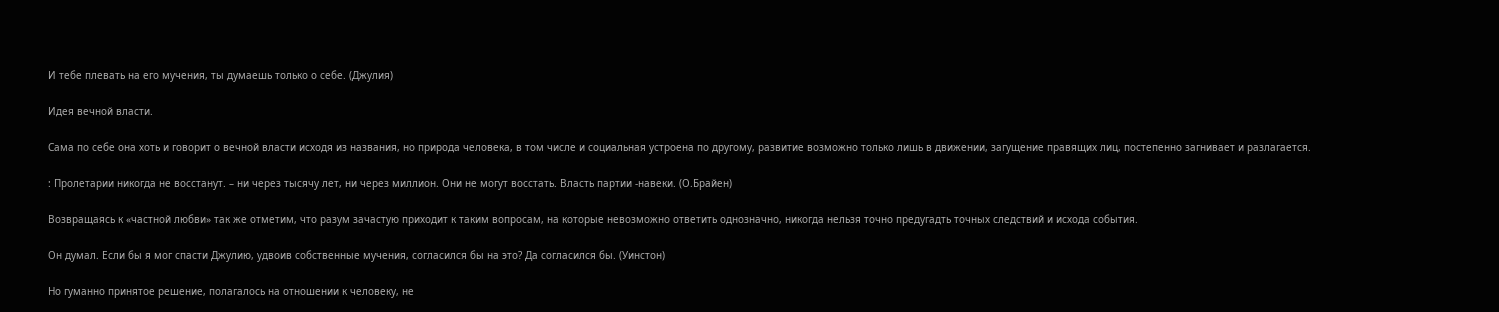И тебе плевать на его мучения, ты думаешь только о себе. (Джулия)

Идея вечной власти.

Сама по себе она хоть и говорит о вечной власти исходя из названия, но природа человека, в том числе и социальная устроена по другому, развитие возможно только лишь в движении, загущение правящих лиц, постепенно загнивает и разлагается.

: Пролетарии никогда не восстанут. – ни через тысячу лет, ни через миллион. Они не могут восстать. Власть партии -навеки. (О.Брайен)

Возвращаясь к «частной любви» так же отметим, что разум зачастую приходит к таким вопросам, на которые невозможно ответить однозначно, никогда нельзя точно предугадть точных следствий и исхода события.

Он думал. Если бы я мог спасти Джулию, удвоив собственные мучения, согласился бы на это? Да согласился бы. (Уинстон)

Но гуманно принятое решение, полагалось на отношении к человеку, не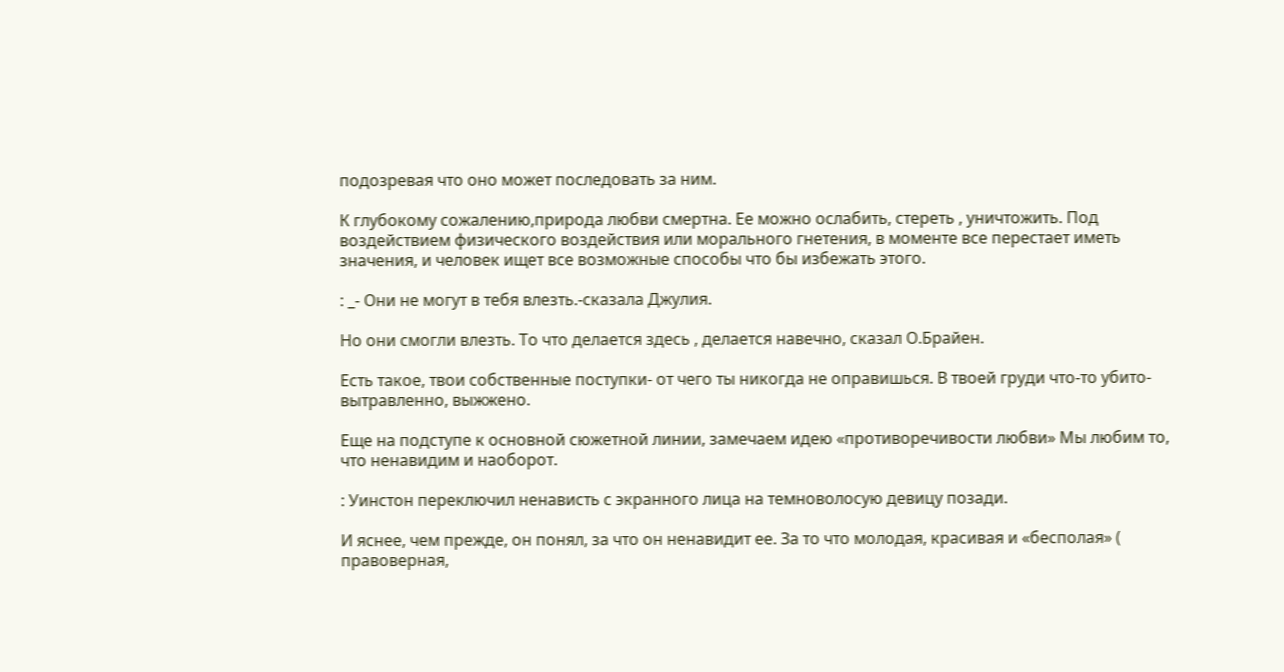подозревая что оно может последовать за ним.

К глубокому сожалению,природа любви смертна. Ее можно ослабить, стереть , уничтожить. Под воздействием физического воздействия или морального гнетения, в моменте все перестает иметь значения, и человек ищет все возможные способы что бы избежать этого.

: _- Они не могут в тебя влезть.-сказала Джулия.

Но они смогли влезть. То что делается здесь , делается навечно, сказал О.Брайен.

Есть такое, твои собственные поступки- от чего ты никогда не оправишься. В твоей груди что-то убито-вытравленно, выжжено.

Еще на подступе к основной сюжетной линии, замечаем идею «противоречивости любви» Мы любим то, что ненавидим и наоборот.

: Уинстон переключил ненависть с экранного лица на темноволосую девицу позади.

И яснее, чем прежде, он понял, за что он ненавидит ее. За то что молодая, красивая и «бесполая» ( правоверная,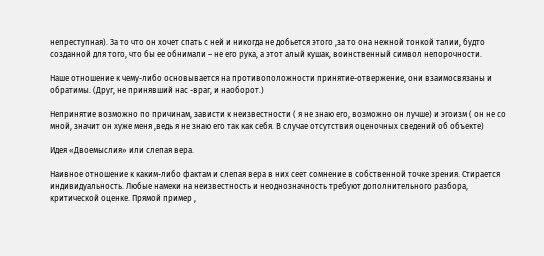непреступная). За то что он хочет спать с ней и никогда не добьется этого ,за то она нежной тонкой талии, будто созданной для того, что бы ее обнимали – не его рука, а этот алый кушак, воинственный символ непорочности.

Наше отношение к чему-либо основывается на противоположности принятие-отвержение, они взаимосвязаны и обратимы. (Друг, не принявший нас -враг, и наоборот.)

Непринятие возможно по причинам, зависти к неизвестности ( я не знаю его, возможно он лучше) и эгоизм ( он не со мной, значит он хуже меня ,ведь я не знаю его так как себя. В случае отсутствия оценочных сведений об объекте)

Идея «Двоемыслия» или слепая вера.

Наивное отношение к каким-либо фактам и слепая вера в них сеет сомнение в собственной точке зрения. Стирается индивидуальность. Любые намеки на неизвестность и неоднозначность требуют дополнительного разбора, критической оценке. Прямой пример ,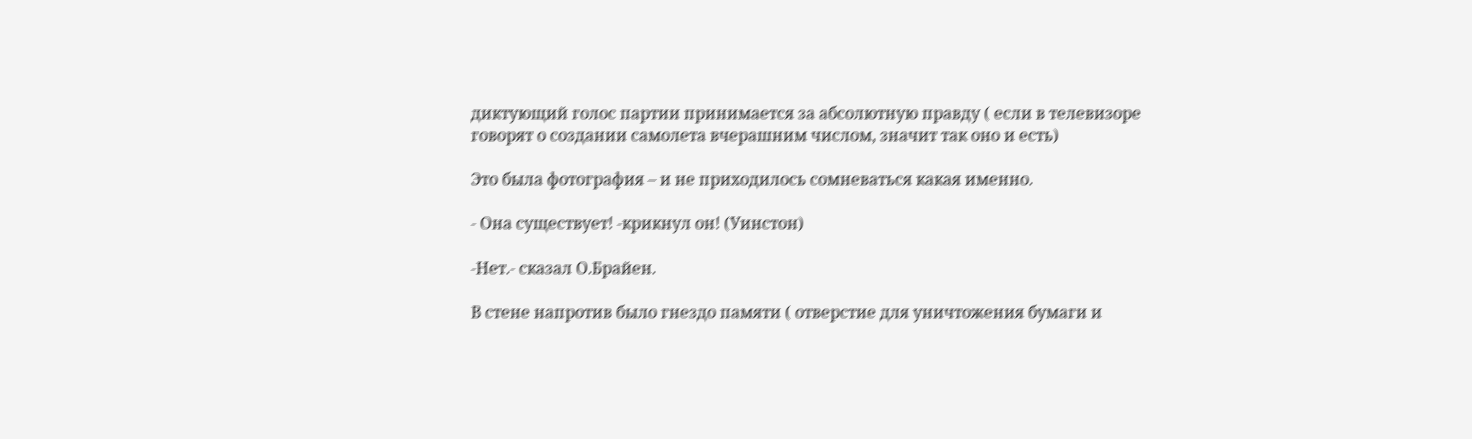диктующий голос партии принимается за абсолютную правду ( если в телевизоре говорят о создании самолета вчерашним числом, значит так оно и есть)

Это была фотография – и не приходилось сомневаться какая именно.

- Она существует! -крикнул он! (Уинстон)

-Нет.- сказал О.Брайен.

В стене напротив было гнездо памяти ( отверстие для уничтожения бумаги и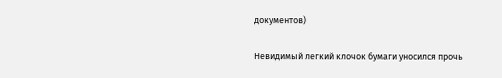документов)

Невидимый легкий клочок бумаги уносился прочь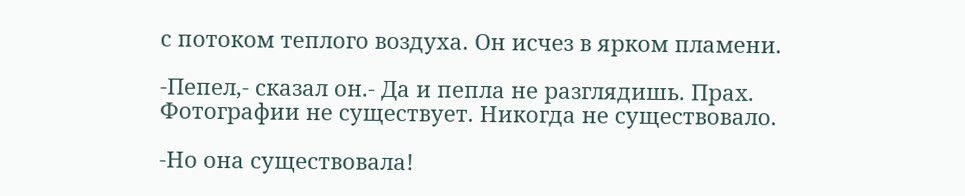с потоком теплого воздуха. Он исчез в ярком пламени.

-Пепел,- сказал он.- Да и пепла не разглядишь. Прах. Фотографии не существует. Никогда не существовало.

-Но она существовала!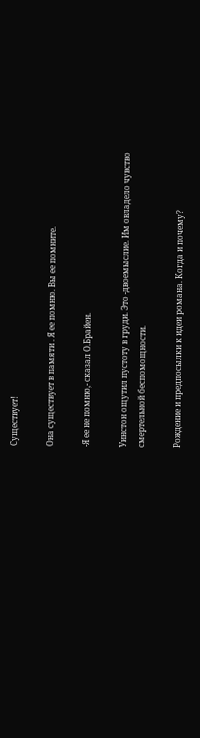Существует!

Она существует в памяти . Я ее помню. Вы ее помните.

-Я ее не помню,- сказал О.Брайен.

Уинстон ощутил пустоту в груди. Это -двоемыслие. Им овладело чувство смертельной беспомощности.

Рождение и предпосылки к идеи романа. Когда и почему?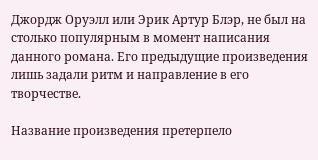Джордж Оруэлл или Эрик Артур Блэр, не был на столько популярным в момент написания данного романа. Его предыдущие произведения лишь задали ритм и направление в его творчестве.

Название произведения претерпело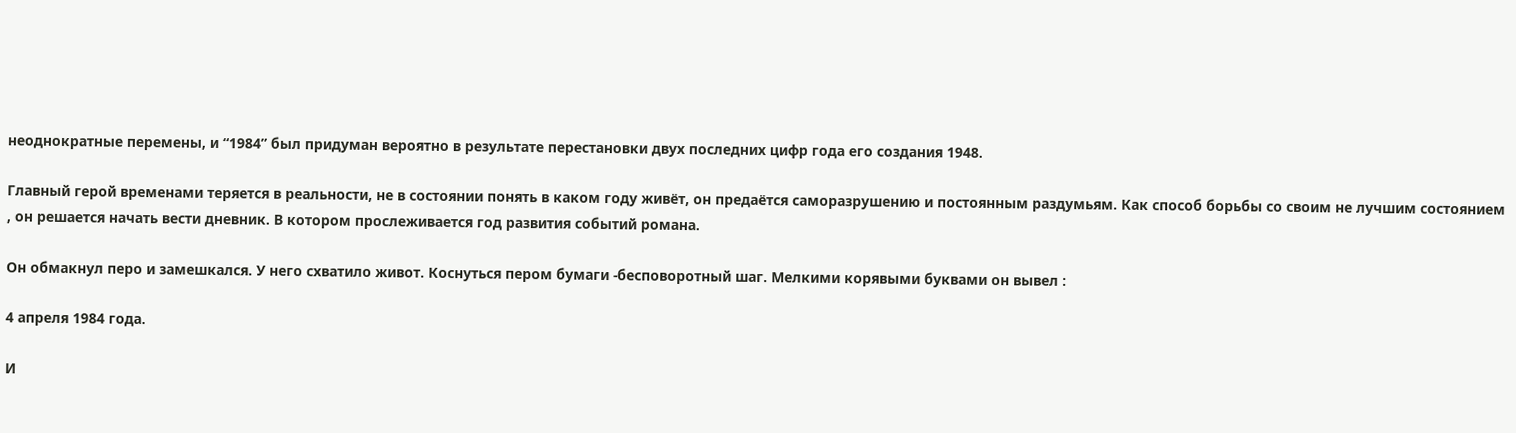неоднократные перемены, и “1984” был придуман вероятно в результате перестановки двух последних цифр года его создания 1948.

Главный герой временами теряется в реальности, не в состоянии понять в каком году живёт, он предаётся саморазрушению и постоянным раздумьям. Как способ борьбы со своим не лучшим состоянием , он решается начать вести дневник. В котором прослеживается год развития событий романа.

Он обмакнул перо и замешкался. У него схватило живот. Коснуться пером бумаги -бесповоротный шаг. Мелкими корявыми буквами он вывел :

4 апреля 1984 года.

И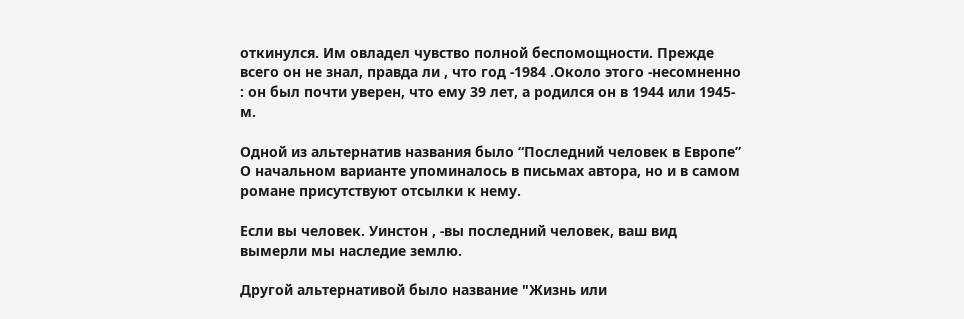откинулся. Им овладел чувство полной беспомощности. Прежде всего он не знал, правда ли , что год -1984 .Около этого -несомненно : он был почти уверен, что ему 39 лет, а родился он в 1944 или 1945-м.

Одной из альтернатив названия было “Последний человек в Европе” О начальном варианте упоминалось в письмах автора, но и в самом романе присутствуют отсылки к нему.

Если вы человек. Уинстон , -вы последний человек, ваш вид вымерли мы наследие землю.

Другой альтернативой было название "Жизнь или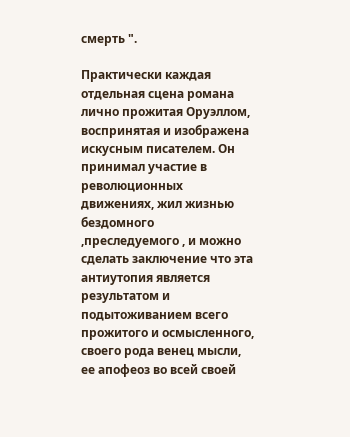смерть ".

Практически каждая отдельная сцена романа лично прожитая Оруэллом, воспринятая и изображена искусным писателем. Он принимал участие в революционных движениях, жил жизнью бездомного ,преследуемого , и можно сделать заключение что эта антиутопия является результатом и подытоживанием всего прожитого и осмысленного, своего рода венец мысли, ее апофеоз во всей своей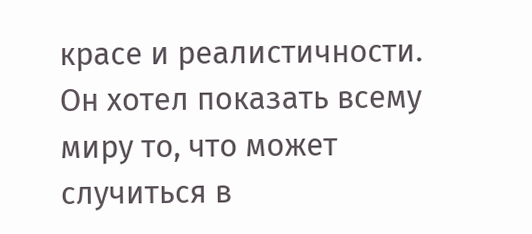красе и реалистичности. Он хотел показать всему миру то, что может случиться в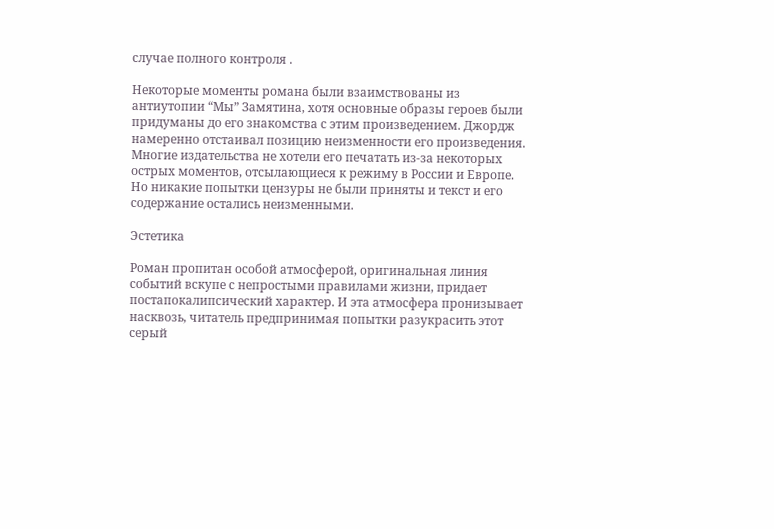случае полного контроля .

Некоторые моменты романа были взаимствованы из антиутопии “Мы” Замятина, хотя основные образы героев были придуманы до его знакомства с этим произведением. Джордж намеренно отстаивал позицию неизменности его произведения. Многие издательства не хотели его печатать из-за некоторых острых моментов, отсылающиеся к режиму в России и Европе. Но никакие попытки цензуры не были приняты и текст и его содержание остались неизменными.

Эстетика

Роман пропитан особой атмосферой, оригинальная линия событий вскупе с непростыми правилами жизни, придает постапокалипсический характер. И эта атмосфера пронизывает насквозь, читатель предпринимая попытки разукрасить этот серый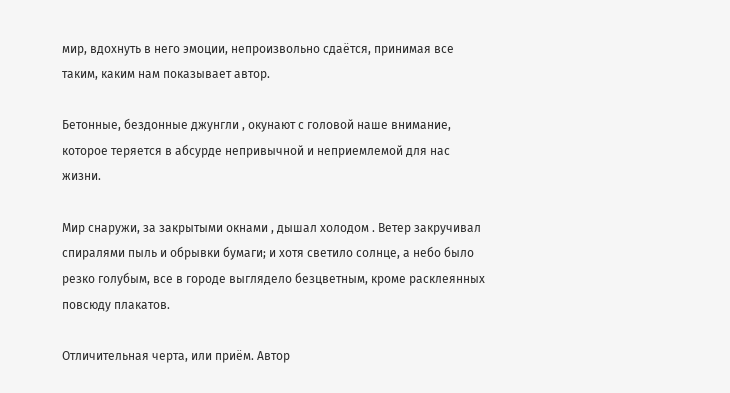мир, вдохнуть в него эмоции, непроизвольно сдаётся, принимая все таким, каким нам показывает автор.

Бетонные, бездонные джунгли , окунают с головой наше внимание, которое теряется в абсурде непривычной и неприемлемой для нас жизни.

Мир снаружи, за закрытыми окнами , дышал холодом . Ветер закручивал спиралями пыль и обрывки бумаги; и хотя светило солнце, а небо было резко голубым, все в городе выглядело безцветным, кроме расклеянных повсюду плакатов.

Отличительная черта, или приём. Автор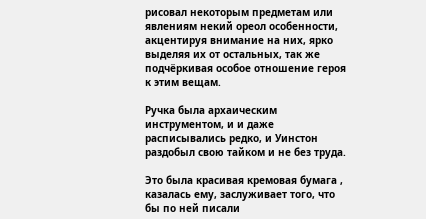рисовал некоторым предметам или явлениям некий ореол особенности, акцентируя внимание на них, ярко выделяя их от остальных, так же подчёркивая особое отношение героя к этим вещам.

Ручка была архаическим инструментом, и и даже расписывались редко, и Уинстон раздобыл свою тайком и не без труда.

Это была красивая кремовая бумага , казалась ему, заслуживает того, что бы по ней писали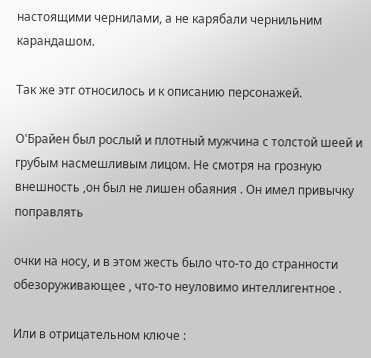настоящими чернилами, а не карябали чернильним карандашом.

Так же этг относилось и к описанию персонажей.

О'Брайен был рослый и плотный мужчина с толстой шеей и грубым насмешливым лицом. Не смотря на грозную внешность ,он был не лишен обаяния . Он имел привычку поправлять

очки на носу, и в этом жесть было что-то до странности обезоруживающее , что-то неуловимо интеллигентное .

Или в отрицательном ключе :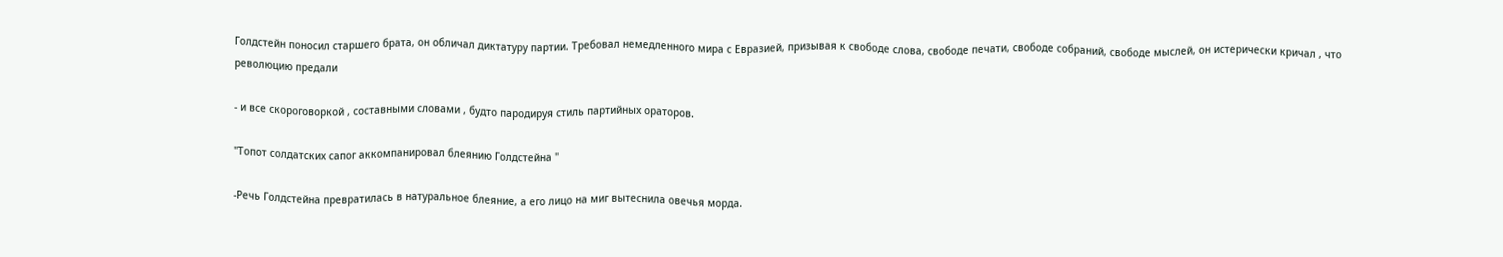Голдстейн поносил старшего брата, он обличал диктатуру партии. Требовал немедленного мира с Евразией, призывая к свободе слова, свободе печати, свободе собраний, свободе мыслей, он истерически кричал , что революцию предали

- и все скороговоркой , составными словами , будто пародируя стиль партийных ораторов.

"Топот солдатских сапог аккомпанировал блеянию Голдстейна "

-Речь Голдстейна превратилась в натуральное блеяние, а его лицо на миг вытеснила овечья морда.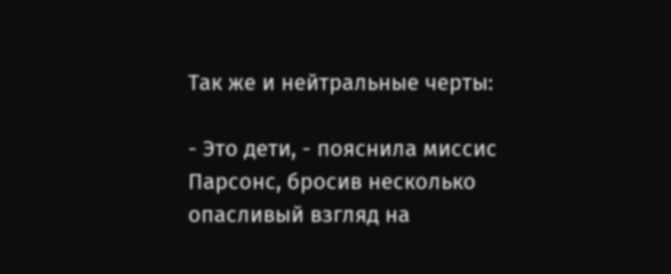Так же и нейтральные черты:

- Это дети, - пояснила миссис Парсонс, бросив несколько опасливый взгляд на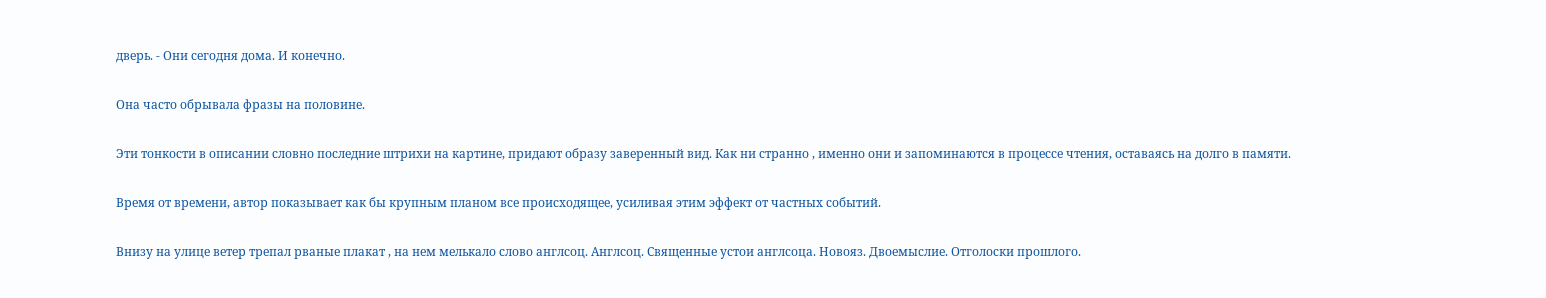дверь. - Они сегодня дома. И конечно.

Она часто обрывала фразы на половине.

Эти тонкости в описании словно последние штрихи на картине, придают образу заверенный вид. Как ни странно , именно они и запоминаются в процессе чтения, оставаясь на долго в памяти.

Время от времени, автор показывает как бы крупным планом все происходящее, усиливая этим эффект от частных событий.

Внизу на улице ветер трепал рваные плакат , на нем мелькало слово англсоц. Англсоц. Священные устои англсоца. Новояз. Двоемыслие. Отголоски прошлого.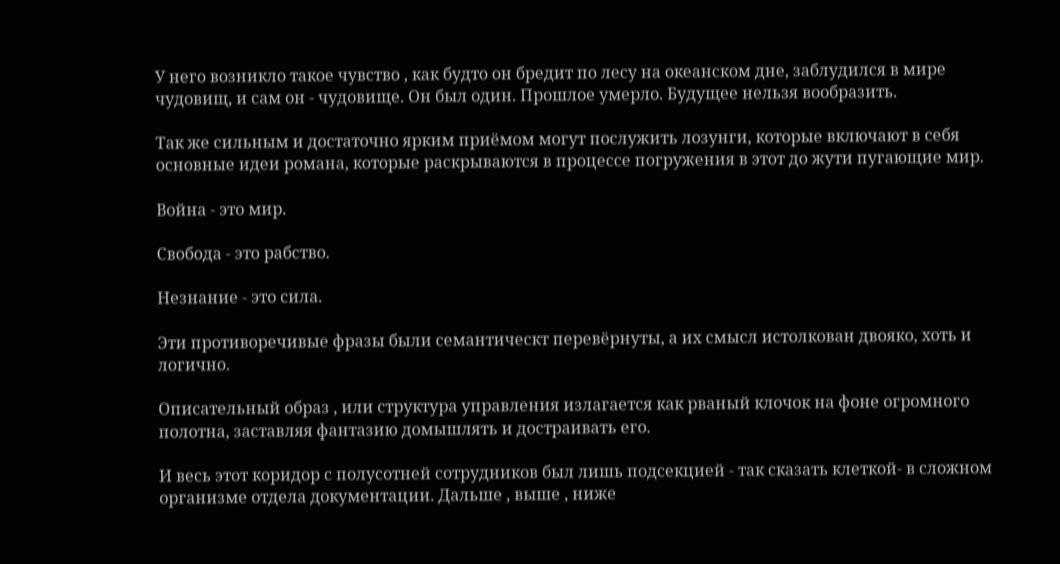У него возникло такое чувство , как будто он бредит по лесу на океанском дне, заблудился в мире чудовищ, и сам он - чудовище. Он был один. Прошлое умерло. Будущее нельзя вообразить.

Так же сильным и достаточно ярким приёмом могут послужить лозунги, которые включают в себя основные идеи романа, которые раскрываются в процессе погружения в этот до жути пугающие мир.

Война - это мир.

Свобода - это рабство.

Незнание - это сила.

Эти противоречивые фразы были семантическт перевёрнуты, а их смысл истолкован двояко, хоть и логично.

Описательный образ , или структура управления излагается как рваный клочок на фоне огромного полотна, заставляя фантазию домышлять и достраивать его.

И весь этот коридор с полусотней сотрудников был лишь подсекцией - так сказать клеткой- в сложном организме отдела документации. Дальше , выше , ниже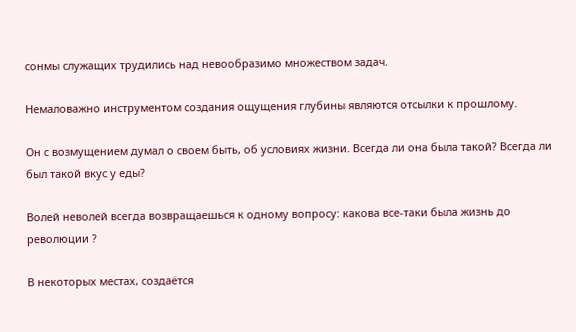сонмы служащих трудились над невообразимо множеством задач.

Немаловажно инструментом создания ощущения глубины являются отсылки к прошлому.

Он с возмущением думал о своем быть, об условиях жизни. Всегда ли она была такой? Всегда ли был такой вкус у еды?

Волей неволей всегда возвращаешься к одному вопросу: какова все-таки была жизнь до революции ?

В некоторых местах, создаётся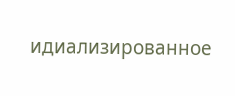идиализированное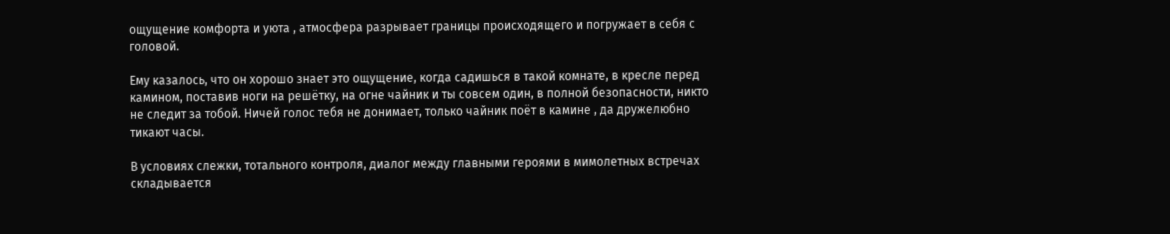ощущение комфорта и уюта , атмосфера разрывает границы происходящего и погружает в себя с головой.

Ему казалось, что он хорошо знает это ощущение, когда садишься в такой комнате, в кресле перед камином, поставив ноги на решётку, на огне чайник и ты совсем один, в полной безопасности, никто не следит за тобой. Ничей голос тебя не донимает, только чайник поёт в камине , да дружелюбно тикают часы.

В условиях слежки, тотального контроля, диалог между главными героями в мимолетных встречах складывается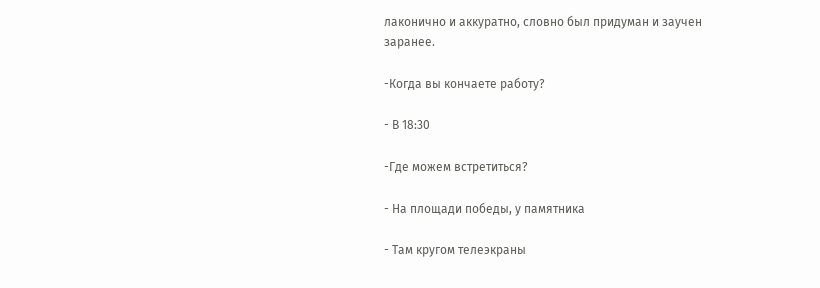лаконично и аккуратно, словно был придуман и заучен заранее.

-Когда вы кончаете работу?

- В 18:30

-Где можем встретиться?

- На площади победы, у памятника

- Там кругом телеэкраны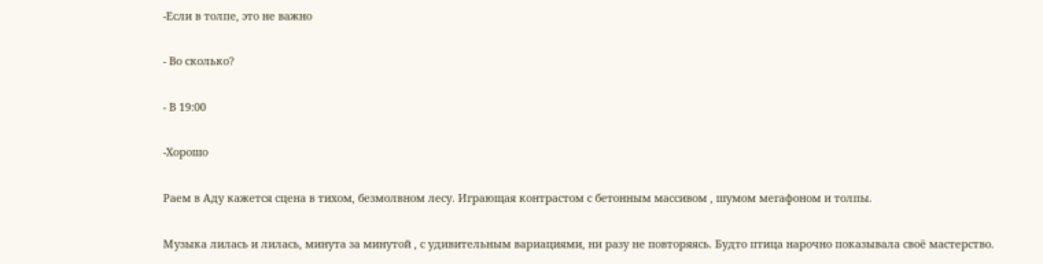-Если в толпе, это не важно

- Во сколько?

- В 19:00

-Хорошо

Раем в Аду кажется сцена в тихом, безмолвном лесу. Играющая контрастом с бетонным массивом , шумом мегафоном и толпы.

Музыка лилась и лилась, минута за минутой , с удивительным вариациями, ни разу не повторяясь. Будто птица нарочно показывала своё мастерство.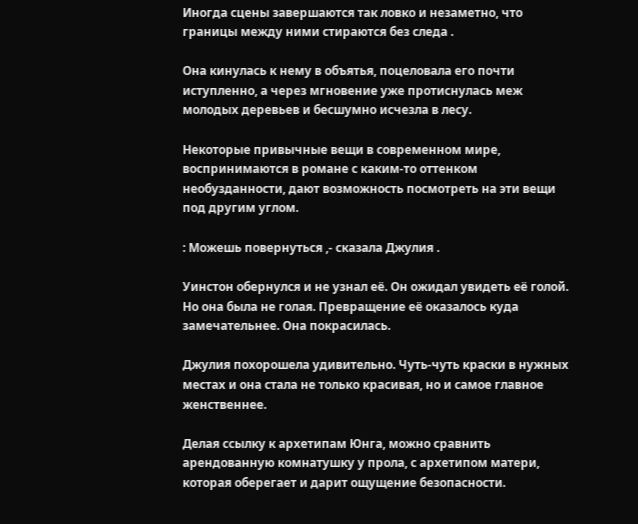Иногда сцены завершаются так ловко и незаметно, что границы между ними стираются без следа .

Она кинулась к нему в объятья, поцеловала его почти иступленно, а через мгновение уже протиснулась меж молодых деревьев и бесшумно исчезла в лесу.

Некоторые привычные вещи в современном мире, воспринимаются в романе с каким-то оттенком необузданности, дают возможность посмотреть на эти вещи под другим углом.

: Можешь повернуться ,- сказала Джулия .

Уинстон обернулся и не узнал её. Он ожидал увидеть её голой. Но она была не голая. Превращение её оказалось куда замечательнее. Она покрасилась.

Джулия похорошела удивительно. Чуть-чуть краски в нужных местах и она стала не только красивая, но и самое главное женственнее.

Делая ссылку к архетипам Юнга, можно сравнить арендованную комнатушку у прола, с архетипом матери, которая оберегает и дарит ощущение безопасности.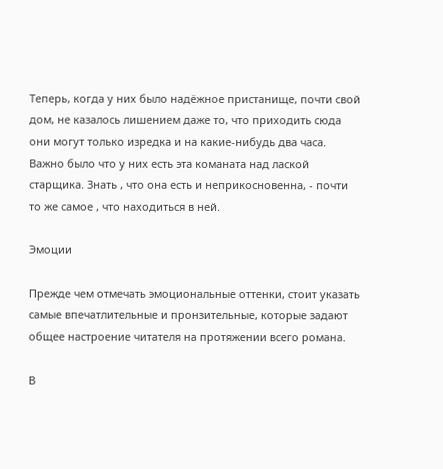Теперь, когда у них было надёжное пристанище, почти свой дом, не казалось лишением даже то, что приходить сюда они могут только изредка и на какие-нибудь два часа. Важно было что у них есть эта команата над лаской старщика. Знать , что она есть и неприкосновенна, - почти то же самое , что находиться в ней.

Эмоции

Прежде чем отмечать эмоциональные оттенки, стоит указать самые впечатлительные и пронзительные, которые задают общее настроение читателя на протяжении всего романа.

В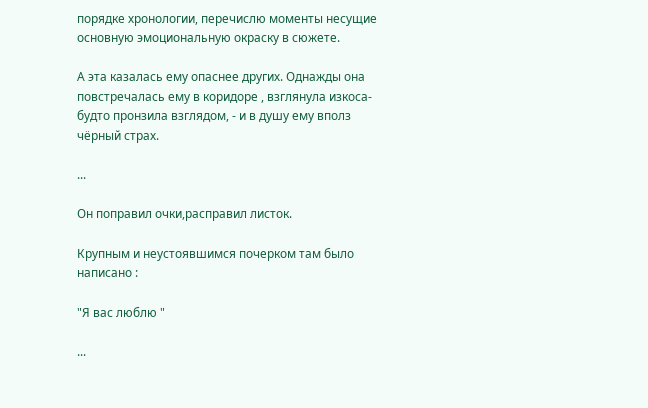порядке хронологии, перечислю моменты несущие основную эмоциональную окраску в сюжете.

А эта казалась ему опаснее других. Однажды она повстречалась ему в коридоре , взглянула изкоса- будто пронзила взглядом, - и в душу ему вполз чёрный страх.

...

Он поправил очки,расправил листок.

Крупным и неустоявшимся почерком там было написано :

"Я вас люблю "

...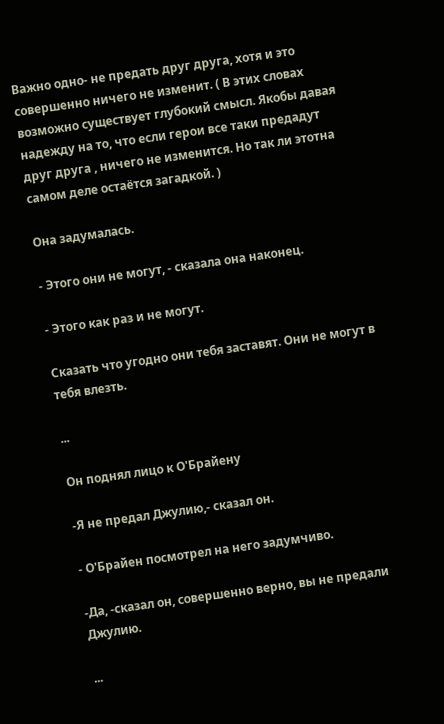Важно одно- не предать друг друга, хотя и это совершенно ничего не изменит. ( В этих словах возможно существует глубокий смысл. Якобы давая надежду на то, что если герои все таки предадут друг друга , ничего не изменится. Но так ли этотна самом деле остаётся загадкой. )

Она задумалась.

- Этого они не могут, - сказала она наконец.

- Этого как раз и не могут.

Сказать что угодно они тебя заставят. Они не могут в тебя влезть.

...

Он поднял лицо к О'Брайену

-Я не предал Джулию,- сказал он.

- О'Брайен посмотрел на него задумчиво.

-Да, -сказал он, совершенно верно, вы не предали Джулию.

...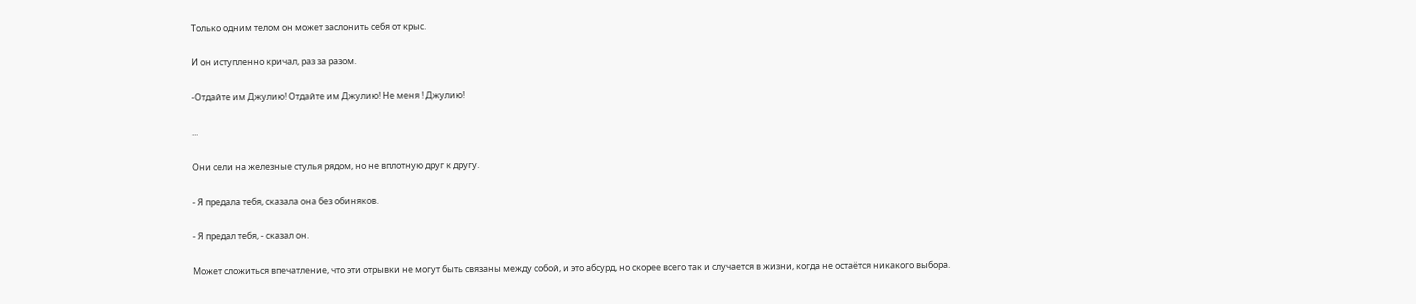Только одним телом он может заслонить себя от крыс.

И он иступленно кричал, раз за разом.

-Отдайте им Джулию! Отдайте им Джулию! Не меня ! Джулию!

...

Они сели на железные стулья рядом, но не вплотную друг к другу.

- Я предала тебя, сказала она без обиняков.

- Я предал тебя, - сказал он.

Может сложиться впечатление, что эти отрывки не могут быть связаны между собой, и это абсурд, но скорее всего так и случается в жизни, когда не остаётся никакого выбора.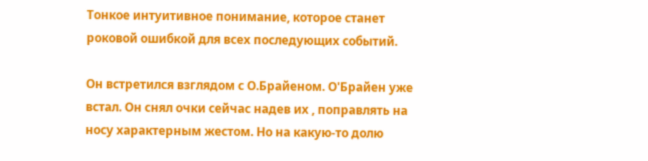Тонкое интуитивное понимание, которое станет роковой ошибкой для всех последующих событий.

Он встретился взглядом с О.Брайеном. О'Брайен уже встал. Он снял очки сейчас надев их , поправлять на носу характерным жестом. Но на какую-то долю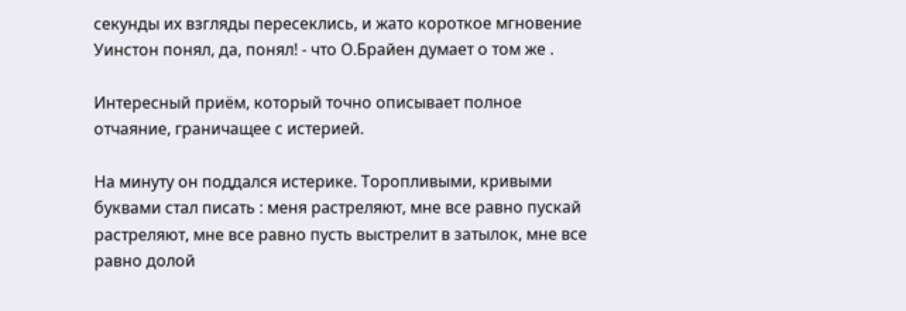секунды их взгляды пересеклись, и жато короткое мгновение Уинстон понял, да, понял! - что О.Брайен думает о том же .

Интересный приём, который точно описывает полное отчаяние, граничащее с истерией.

На минуту он поддался истерике. Торопливыми, кривыми буквами стал писать : меня растреляют, мне все равно пускай растреляют, мне все равно пусть выстрелит в затылок, мне все равно долой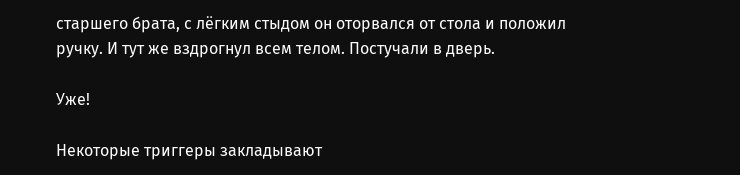старшего брата, с лёгким стыдом он оторвался от стола и положил ручку. И тут же вздрогнул всем телом. Постучали в дверь.

Уже!

Некоторые триггеры закладывают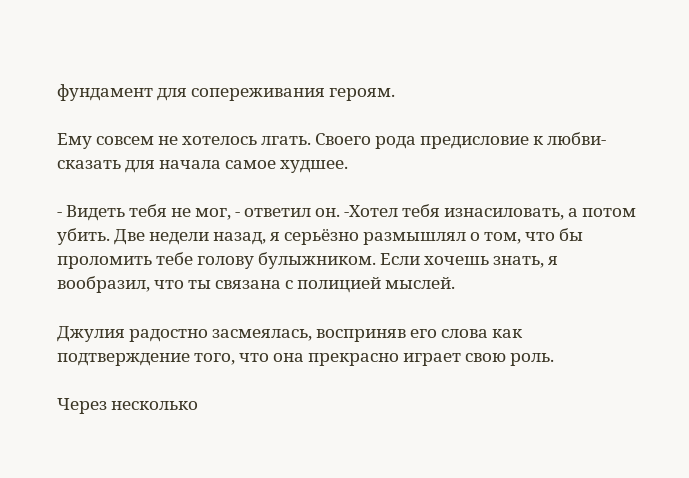фундамент для сопереживания героям.

Ему совсем не хотелось лгать. Своего рода предисловие к любви- сказать для начала самое худшее.

- Видеть тебя не мог, - ответил он. -Хотел тебя изнасиловать, а потом убить. Две недели назад, я серьёзно размышлял о том, что бы проломить тебе голову булыжником. Если хочешь знать, я вообразил, что ты связана с полицией мыслей.

Джулия радостно засмеялась, восприняв его слова как подтверждение того, что она прекрасно играет свою роль.

Через несколько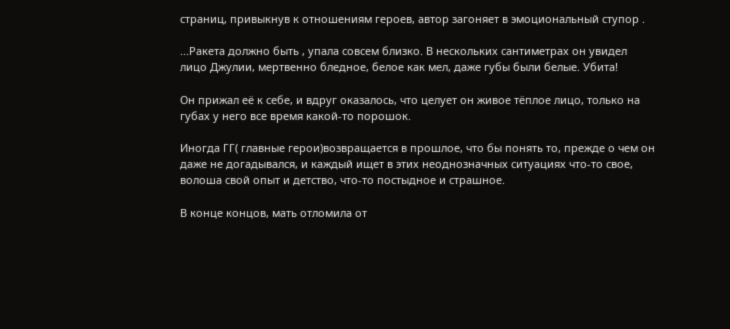страниц, привыкнув к отношениям героев, автор загоняет в эмоциональный ступор .

...Ракета должно быть , упала совсем близко. В нескольких сантиметрах он увидел лицо Джулии, мертвенно бледное, белое как мел, даже губы были белые. Убита!

Он прижал её к себе, и вдруг оказалось, что целует он живое тёплое лицо, только на губах у него все время какой-то порошок.

Иногда ГГ( главные герои)возвращается в прошлое, что бы понять то, прежде о чем он даже не догадывался, и каждый ищет в этих неоднозначных ситуациях что-то свое, волоша свой опыт и детство, что-то постыдное и страшное.

В конце концов, мать отломила от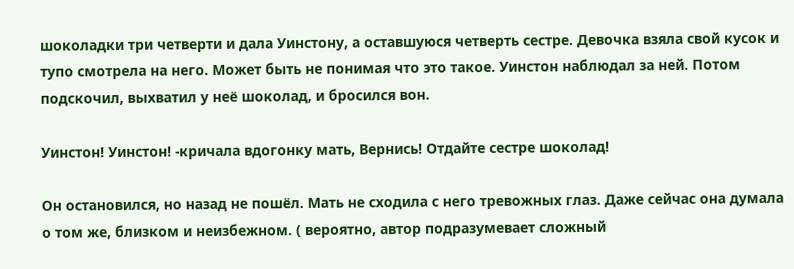шоколадки три четверти и дала Уинстону, а оставшуюся четверть сестре. Девочка взяла свой кусок и тупо смотрела на него. Может быть не понимая что это такое. Уинстон наблюдал за ней. Потом подскочил, выхватил у неё шоколад, и бросился вон.

Уинстон! Уинстон! -кричала вдогонку мать, Вернись! Отдайте сестре шоколад!

Он остановился, но назад не пошёл. Мать не сходила с него тревожных глаз. Даже сейчас она думала о том же, близком и неизбежном. ( вероятно, автор подразумевает сложный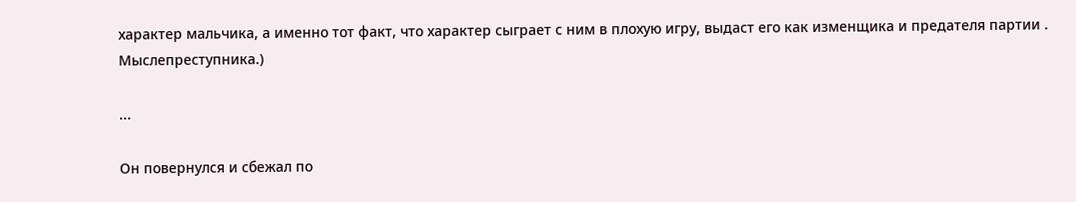характер мальчика, а именно тот факт, что характер сыграет с ним в плохую игру, выдаст его как изменщика и предателя партии . Мыслепреступника.)

...

Он повернулся и сбежал по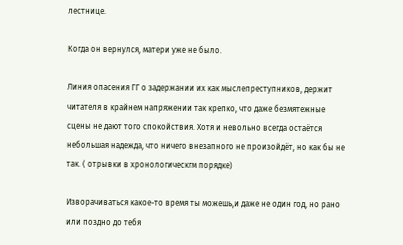лестнице.

Когда он вернулся, матери уже не было.

Линия опасения ГГ о задержании их как мыслепреступников, держит читателя в крайнем напряжении так крепко, что даже безмятежные сцены не дают того спокойствия. Хотя и невольно всегда остаётся небольшая надежда, что ничего внезапного не произойдёт, но как бы не так. ( отрывки в хронологическгм порядке)

Изворачиваться какое-то время ты можешь,и даже не один год, но рано или поздно до тебя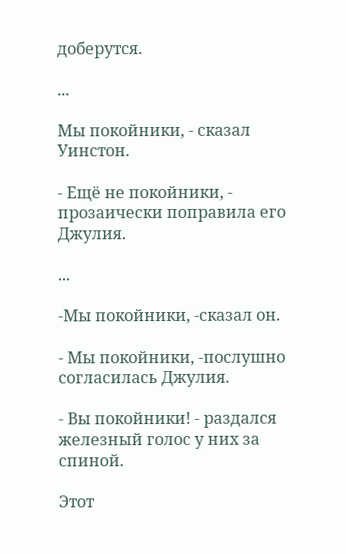доберутся.

...

Мы покойники, - сказал Уинстон.

- Ещё не покойники, - прозаически поправила его Джулия.

...

-Мы покойники, -сказал он.

- Мы покойники, -послушно согласилась Джулия.

- Вы покойники! - раздался железный голос у них за спиной.

Этот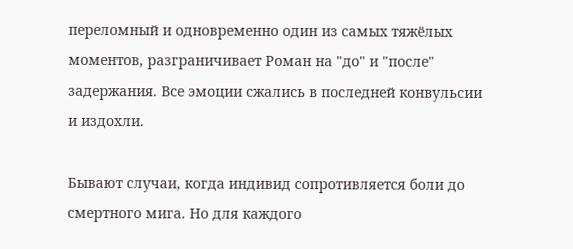переломный и одновременно один из самых тяжёлых моментов, разграничивает Роман на "до" и "после" задержания. Все эмоции сжались в последней конвульсии и издохли.

Бывают случаи, когда индивид сопротивляется боли до смертного мига. Но для каждого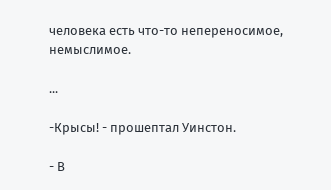человека есть что-то непереносимое, немыслимое.

...

-Крысы! - прошептал Уинстон.

- В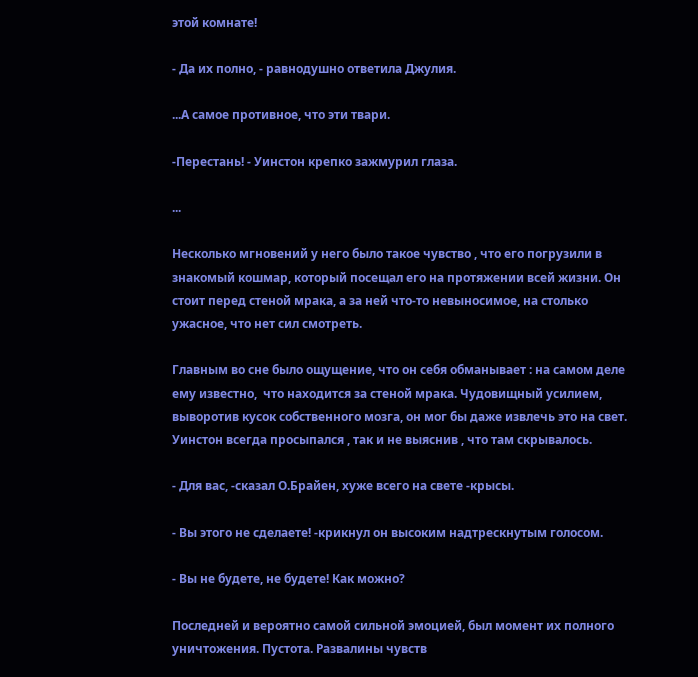этой комнате!

- Да их полно, - равнодушно ответила Джулия.

...А самое противное, что эти твари.

-Перестань! - Уинстон крепко зажмурил глаза.

...

Несколько мгновений у него было такое чувство , что его погрузили в знакомый кошмар, который посещал его на протяжении всей жизни. Он стоит перед стеной мрака, а за ней что-то невыносимое, на столько ужасное, что нет сил смотреть.

Главным во сне было ощущение, что он себя обманывает : на самом деле ему известно,  что находится за стеной мрака. Чудовищный усилием, выворотив кусок собственного мозга, он мог бы даже извлечь это на свет. Уинстон всегда просыпался , так и не выяснив , что там скрывалось.

- Для вас, -сказал О.Брайен, хуже всего на свете -крысы.

- Вы этого не сделаете! -крикнул он высоким надтрескнутым голосом.

- Вы не будете, не будете! Как можно?

Последней и вероятно самой сильной эмоцией, был момент их полного уничтожения. Пустота. Развалины чувств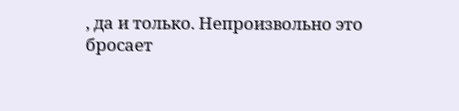, да и только. Непроизвольно это бросает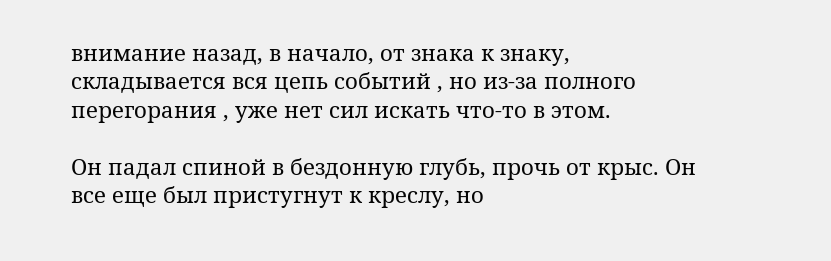внимание назад, в начало, от знака к знаку, складывается вся цепь событий , но из-за полного перегорания , уже нет сил искать что-то в этом.

Он падал спиной в бездонную глубь, прочь от крыс. Он все еще был пристугнут к креслу, но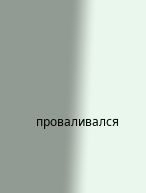проваливался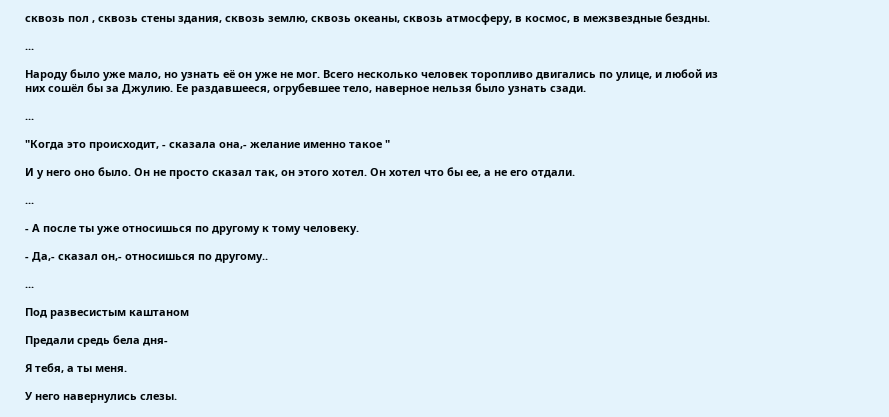сквозь пол , сквозь стены здания, сквозь землю, сквозь океаны, сквозь атмосферу, в космос, в межзвездные бездны.

...

Народу было уже мало, но узнать её он уже не мог. Всего несколько человек торопливо двигались по улице, и любой из них сошёл бы за Джулию. Ее раздавшееся, огрубевшее тело, наверное нельзя было узнать сзади.

...

"Когда это происходит, - сказала она,- желание именно такое "

И у него оно было. Он не просто сказал так, он этого хотел. Он хотел что бы ее, а не его отдали.

...

- А после ты уже относишься по другому к тому человеку.

- Да,- сказал он,- относишься по другому..

...

Под развесистым каштаном

Предали средь бела дня-

Я тебя, а ты меня.

У него навернулись слезы.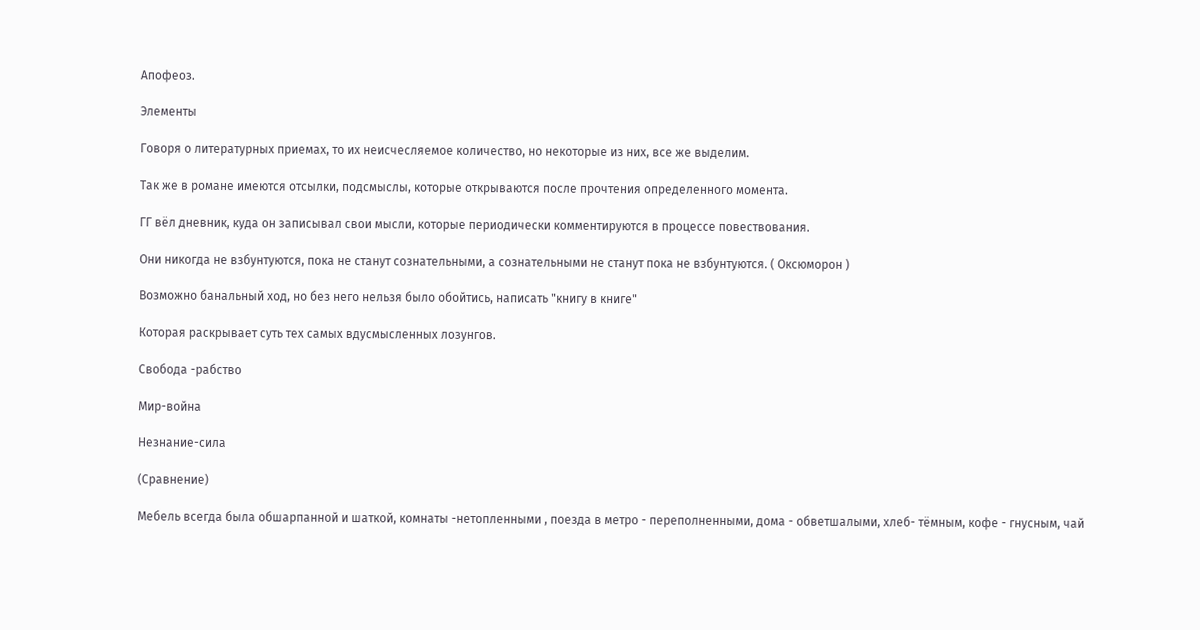Апофеоз.

Элементы

Говоря о литературных приемах, то их неисчесляемое количество, но некоторые из них, все же выделим.

Так же в романе имеются отсылки, подсмыслы, которые открываются после прочтения определенного момента.

ГГ вёл дневник, куда он записывал свои мысли, которые периодически комментируются в процессе повествования.

Они никогда не взбунтуются, пока не станут сознательными, а сознательными не станут пока не взбунтуются. ( Оксюморон )

Возможно банальный ход, но без него нельзя было обойтись, написать "книгу в книге"

Которая раскрывает суть тех самых вдусмысленных лозунгов.

Свобода -рабство

Мир-война

Незнание-сила

(Сравнение)

Мебель всегда была обшарпанной и шаткой, комнаты -нетопленными , поезда в метро - переполненными, дома - обветшалыми, хлеб- тёмным, кофе - гнусным, чай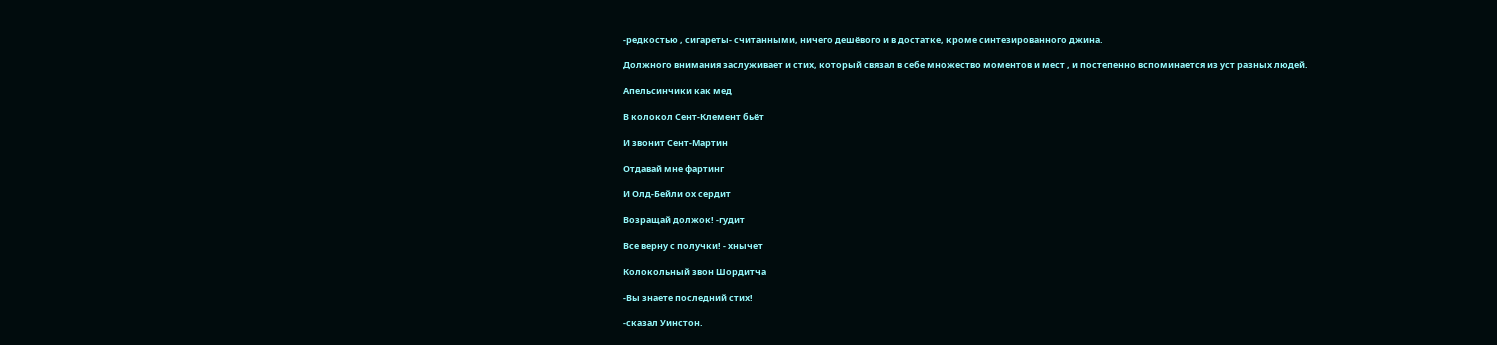-редкостью , сигареты- считанными, ничего дешёвого и в достатке, кроме синтезированного джина.

Должного внимания заслуживает и стих, который связал в себе множество моментов и мест , и постепенно вспоминается из уст разных людей.

Апельсинчики как мед

В колокол Сент-Клемент бьёт

И звонит Сент-Мартин

Отдавай мне фартинг

И Олд-Бейли ох сердит

Возращай должок! -гудит

Все верну с получки! - хнычет

Колокольный звон Шордитча

-Вы знаете последний стих!

-сказал Уинстон.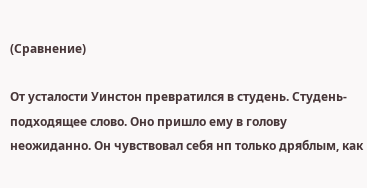(Сравнение)

От усталости Уинстон превратился в студень. Студень- подходящее слово. Оно пришло ему в голову неожиданно. Он чувствовал себя нп только дряблым, как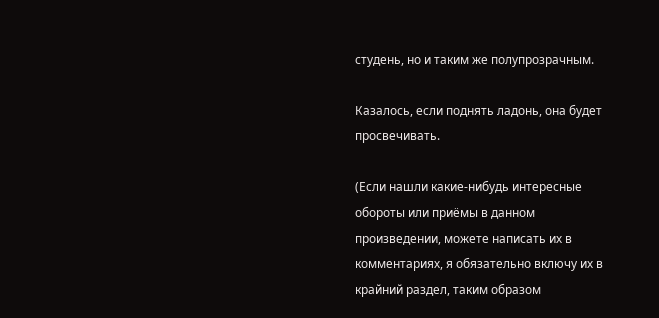студень, но и таким же полупрозрачным.

Казалось, если поднять ладонь, она будет просвечивать.

(Если нашли какие-нибудь интересные обороты или приёмы в данном произведении, можете написать их в комментариях, я обязательно включу их в крайний раздел, таким образом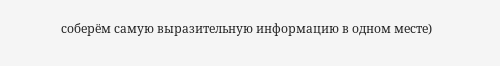соберём самую выразительную информацию в одном месте)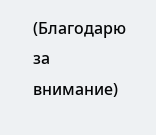(Благодарю за внимание)